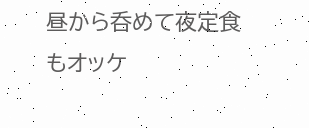昼から呑めて夜定食もオッケ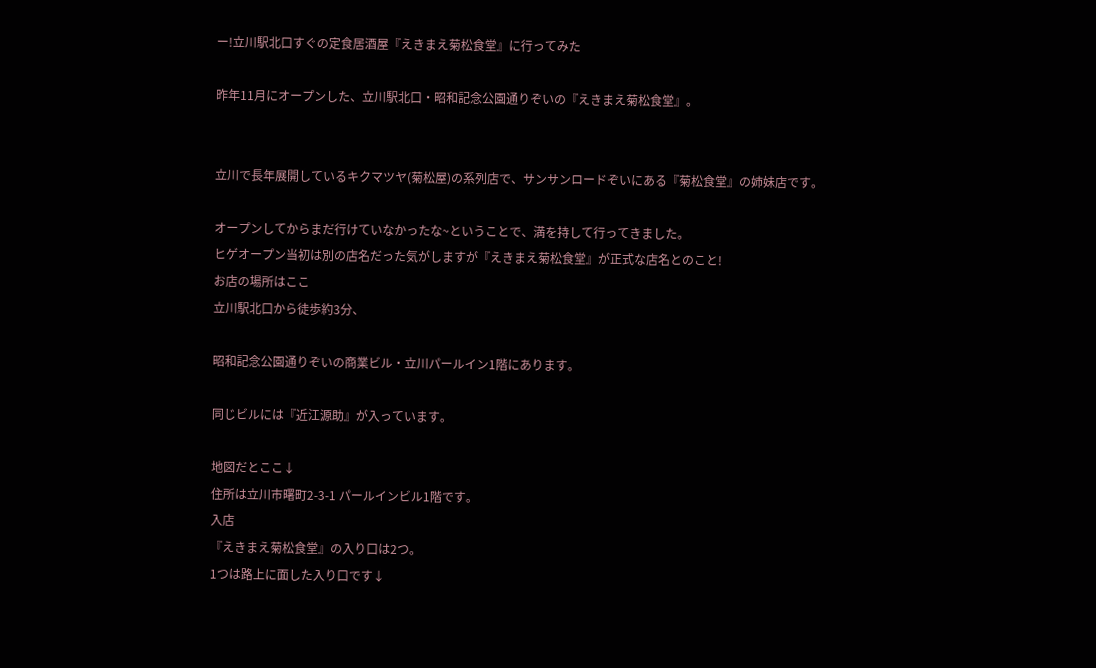ー!立川駅北口すぐの定食居酒屋『えきまえ菊松食堂』に行ってみた

昨年11月にオープンした、立川駅北口・昭和記念公園通りぞいの『えきまえ菊松食堂』。


立川で長年展開しているキクマツヤ(菊松屋)の系列店で、サンサンロードぞいにある『菊松食堂』の姉妹店です。

オープンしてからまだ行けていなかったな~ということで、満を持して行ってきました。
ヒゲオープン当初は別の店名だった気がしますが『えきまえ菊松食堂』が正式な店名とのこと!
お店の場所はここ
立川駅北口から徒歩約3分、

昭和記念公園通りぞいの商業ビル・立川パールイン1階にあります。

同じビルには『近江源助』が入っています。

地図だとここ↓
住所は立川市曙町2-3-1 パールインビル1階です。
入店
『えきまえ菊松食堂』の入り口は2つ。
1つは路上に面した入り口です↓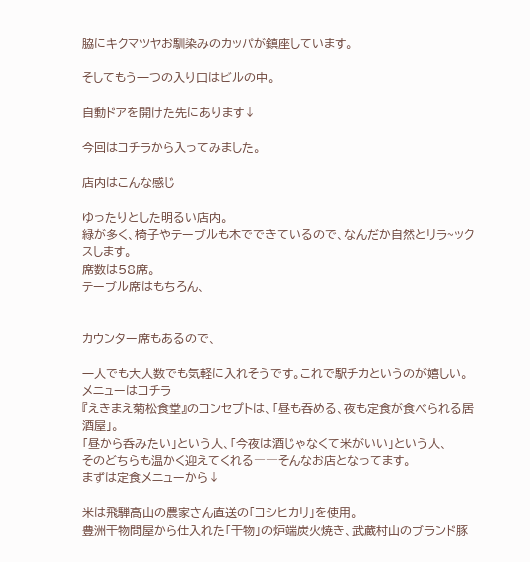脇にキクマツヤお馴染みのカッパが鎮座しています。

そしてもう一つの入り口はビルの中。

自動ドアを開けた先にあります↓

今回はコチラから入ってみました。

店内はこんな感じ

ゆったりとした明るい店内。
緑が多く、椅子やテーブルも木でできているので、なんだか自然とリラ~ックスします。
席数は58席。
テーブル席はもちろん、


カウンター席もあるので、

一人でも大人数でも気軽に入れそうです。これで駅チカというのが嬉しい。
メニューはコチラ
『えきまえ菊松食堂』のコンセプトは、「昼も吞める、夜も定食が食べられる居酒屋」。
「昼から呑みたい」という人、「今夜は酒じゃなくて米がいい」という人、
そのどちらも温かく迎えてくれる――そんなお店となってます。
まずは定食メニューから↓

米は飛騨高山の農家さん直送の「コシヒカリ」を使用。
豊洲干物問屋から仕入れた「干物」の炉端炭火焼き、武蔵村山のブランド豚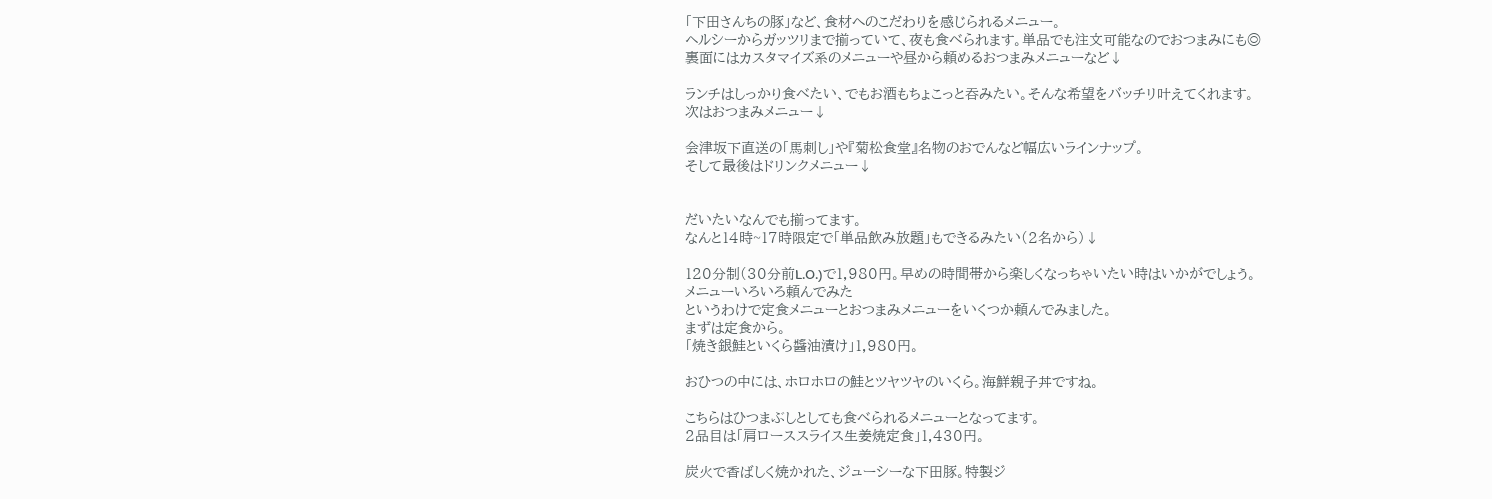「下田さんちの豚」など、食材へのこだわりを感じられるメニュー。
ヘルシーからガッツリまで揃っていて、夜も食べられます。単品でも注文可能なのでおつまみにも◎
裏面にはカスタマイズ系のメニューや昼から頼めるおつまみメニューなど↓

ランチはしっかり食べたい、でもお酒もちょこっと吞みたい。そんな希望をバッチリ叶えてくれます。
次はおつまみメニュー↓

会津坂下直送の「馬刺し」や『菊松食堂』名物のおでんなど幅広いラインナップ。
そして最後はドリンクメニュー↓


だいたいなんでも揃ってます。
なんと14時~17時限定で「単品飲み放題」もできるみたい(2名から)↓

120分制(30分前L.O.)で1,980円。早めの時間帯から楽しくなっちゃいたい時はいかがでしょう。
メニューいろいろ頼んでみた
というわけで定食メニューとおつまみメニューをいくつか頼んでみました。
まずは定食から。
「焼き銀鮭といくら醬油漬け」1,980円。

おひつの中には、ホロホロの鮭とツヤツヤのいくら。海鮮親子丼ですね。

こちらはひつまぶしとしても食べられるメニューとなってます。
2品目は「肩ローススライス生姜焼定食」1,430円。

炭火で香ばしく焼かれた、ジューシーな下田豚。特製ジ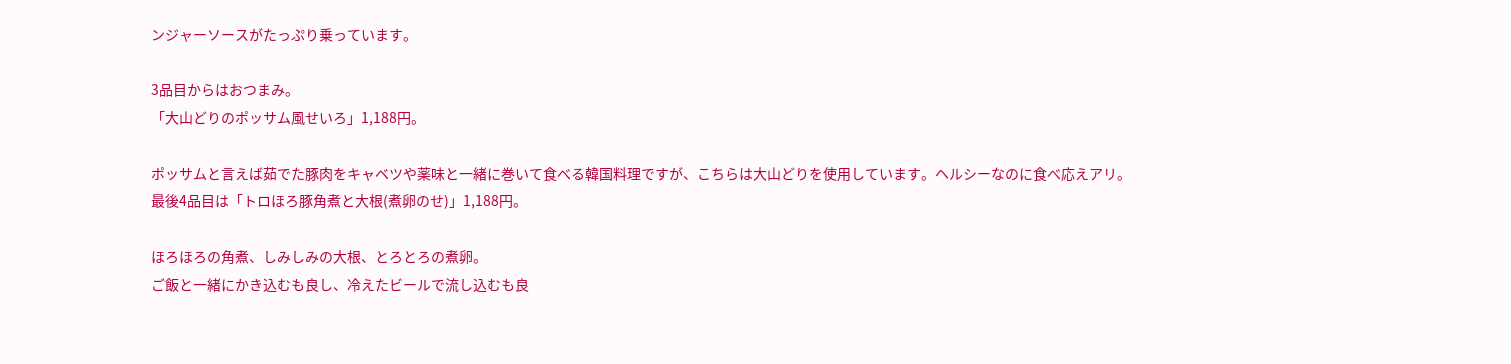ンジャーソースがたっぷり乗っています。

3品目からはおつまみ。
「大山どりのポッサム風せいろ」1,188円。

ポッサムと言えば茹でた豚肉をキャベツや薬味と一緒に巻いて食べる韓国料理ですが、こちらは大山どりを使用しています。ヘルシーなのに食べ応えアリ。
最後4品目は「トロほろ豚角煮と大根(煮卵のせ)」1,188円。

ほろほろの角煮、しみしみの大根、とろとろの煮卵。
ご飯と一緒にかき込むも良し、冷えたビールで流し込むも良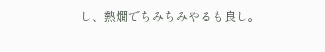し、熱燗でちみちみやるも良し。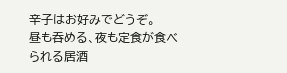辛子はお好みでどうぞ。
昼も吞める、夜も定食が食べられる居酒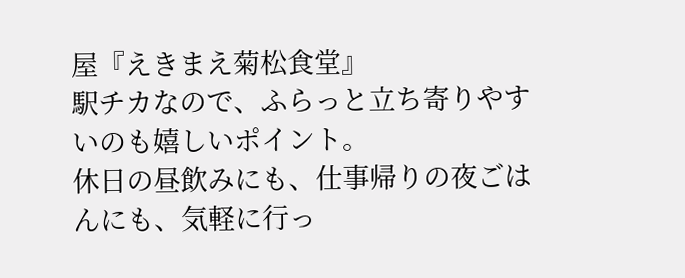屋『えきまえ菊松食堂』
駅チカなので、ふらっと立ち寄りやすいのも嬉しいポイント。
休日の昼飲みにも、仕事帰りの夜ごはんにも、気軽に行っ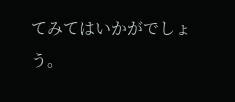てみてはいかがでしょう。